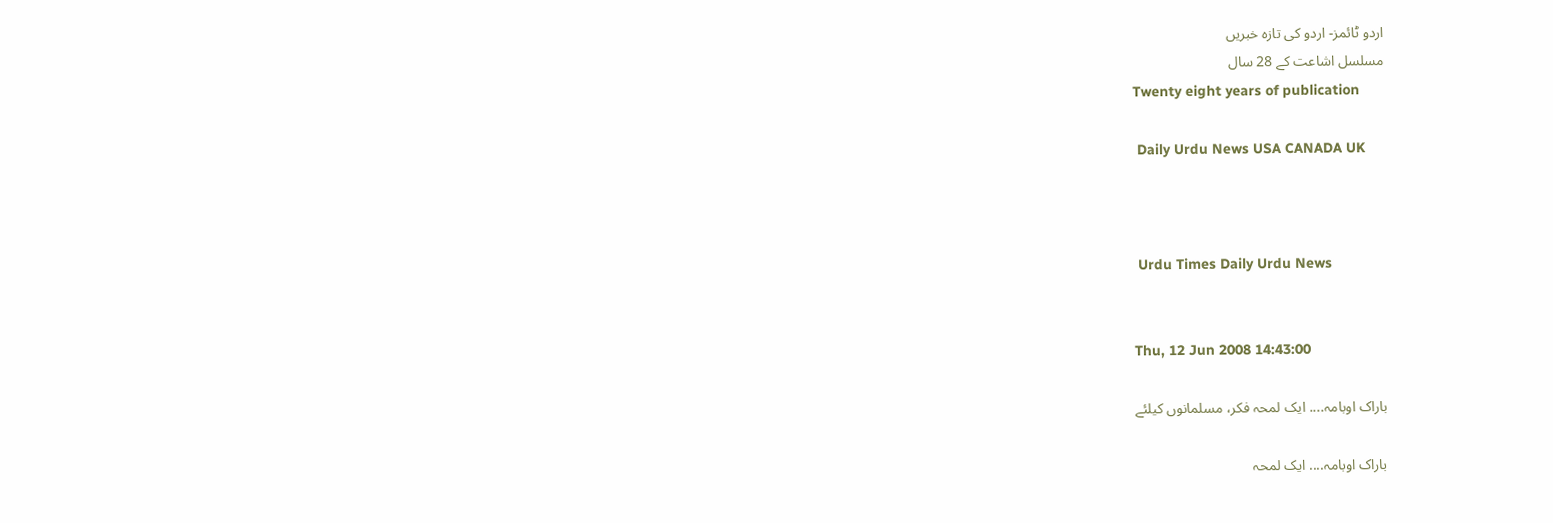اردو ٹائمز- اردو کی تازہ خبریں
مسلسل اشاعت کے 28 سال
Twenty eight years of publication

 Daily Urdu News USA CANADA UK



 Urdu Times Daily Urdu News


Thu, 12 Jun 2008 14:43:00

باراک اوبامہ.... ایک لمحہ فکر، مسلمانوں کیلئے

باراک اوبامہ.... ایک لمحہ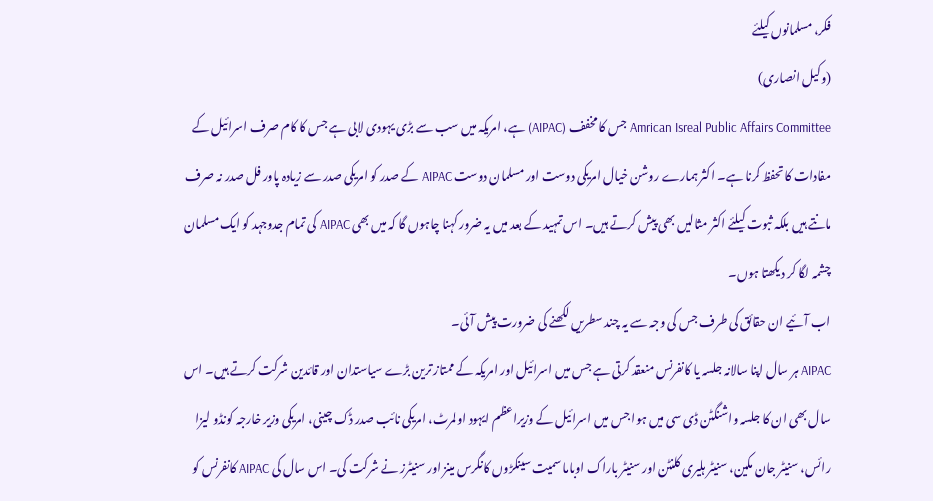فکر، مسلمانوں کیلئے
(وکیل انصاری)
Amrican Isreal Public Affairs Committee جس کا مخفف (AIPAC) ہے، امریکہ میں سب سے بڑی یہودی لابی ہے جس کا کام صرف اسرائیل کے مفادات کا تحفظ کرنا ہے۔ اکثر ہمارے روشن خیال امریکی دوست اور مسلمان دوست AIPAC کے صدر کو امریکی صدر سے زیادہ پاور فل صدر نہ صرف مانتے ہیں بلکہ ثبوت کیلئے اکثر مثالیں بھی پیش کرتے ہیں۔ اس تمہید کے بعد میں یہ ضرور کہنا چاہوں گا کہ میں بھی AIPAC کی تمام جدوجہد کو ایک مسلمان چشمہ لگا کر دیکھتا ہوں۔
اب آئیے ان حقائق کی طرف جس کی وجہ سے یہ چند سطریں لکھنے کی ضرورت پیش آئی۔
AIPAC ہر سال اپنا سالانہ جلسہ یا کانفرنس منعقد کرتی ہے جس میں اسرائیل اور امریکہ کے ممتاز ترین بڑے سیاستدان اور قائدین شرکت کرتے ہیں۔ اس سال بھی ان کا جلسہ واشنگٹن ڈی سی میں ہوا جس میں اسرائیل کے وزیراعظم ایہود اولمرٹ، امریکی نائب صدر ڈک چینی، امریکی وزیر خارجہ کونڈو لیزا رائس، سنیٹر جان مکین، سنیٹر ہلیری کلنٹن اور سنیٹر باراک اوباما سمیت سینکڑوں کانگرس مینز اور سنیٹرز نے شرکت کی۔ اس سال کی AIPAC کانفرنس کو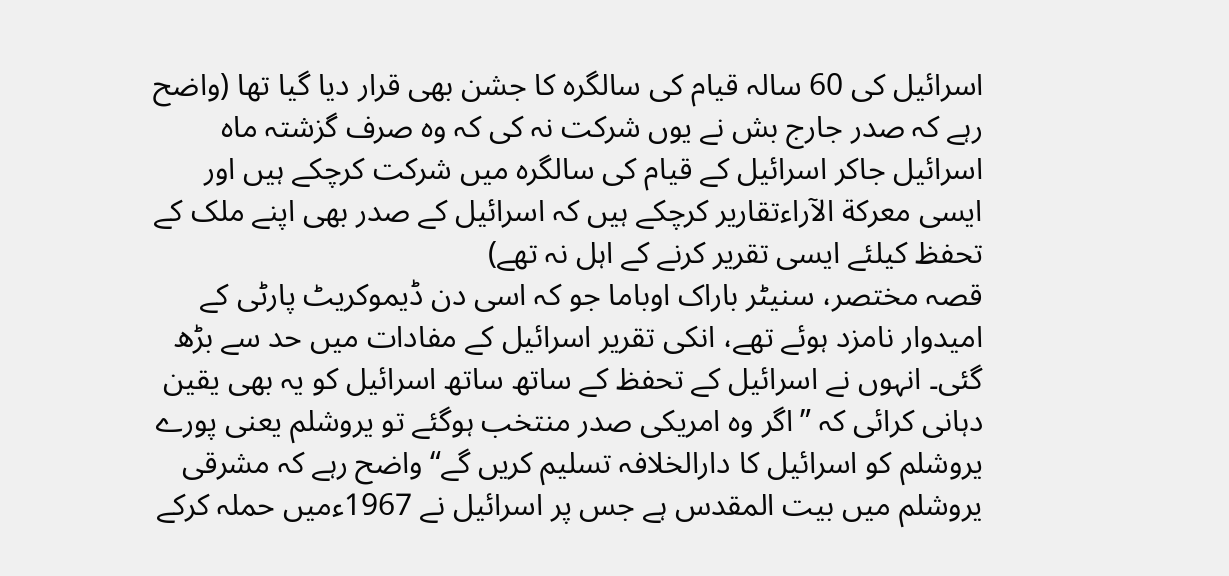اسرائیل کی 60 سالہ قیام کی سالگرہ کا جشن بھی قرار دیا گیا تھا (واضح رہے کہ صدر جارج بش نے یوں شرکت نہ کی کہ وہ صرف گزشتہ ماہ اسرائیل جاکر اسرائیل کے قیام کی سالگرہ میں شرکت کرچکے ہیں اور ایسی معرکة الآراءتقاریر کرچکے ہیں کہ اسرائیل کے صدر بھی اپنے ملک کے تحفظ کیلئے ایسی تقریر کرنے کے اہل نہ تھے)
قصہ مختصر، سنیٹر باراک اوباما جو کہ اسی دن ڈیموکریٹ پارٹی کے امیدوار نامزد ہوئے تھے، انکی تقریر اسرائیل کے مفادات میں حد سے بڑھ گئی۔ انہوں نے اسرائیل کے تحفظ کے ساتھ ساتھ اسرائیل کو یہ بھی یقین دہانی کرائی کہ ”اگر وہ امریکی صدر منتخب ہوگئے تو یروشلم یعنی پورے یروشلم کو اسرائیل کا دارالخلافہ تسلیم کریں گے“ واضح رہے کہ مشرقی یروشلم میں بیت المقدس ہے جس پر اسرائیل نے 1967ءمیں حملہ کرکے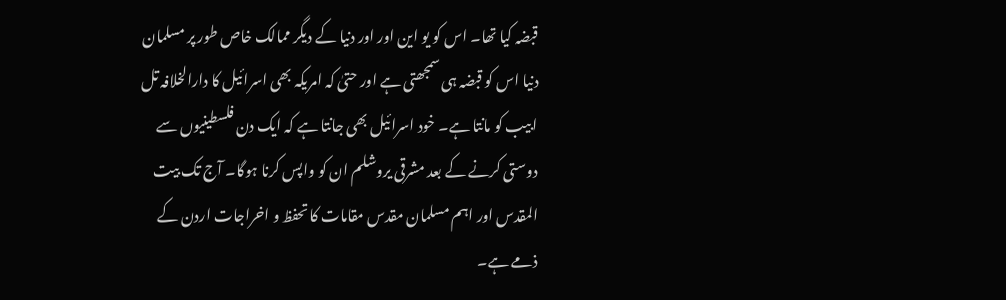قبضہ کیا تھا۔ اس کو یو این اور اور دنیا کے دیگر ممالک خاص طور پر مسلمان دنیا اس کو قبضہ ہی سمجھتی ہے اور حتیٰ کہ امریکہ بھی اسرائیل کا دارالخلافہ تل ابیب کو مانتا ہے۔ خود اسرائیل بھی جانتا ہے کہ ایک دن فلسطینیوں سے دوستی کرنے کے بعد مشرقی یروشلم ان کو واپس کرنا ہوگا۔ آج تک بیت المقدس اور اہم مسلمان مقدس مقامات کا تحفظ و اخراجات اردن کے ذمے ہے۔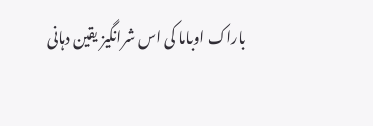باراک اوباما کی اس شرانگیز یقین دہانی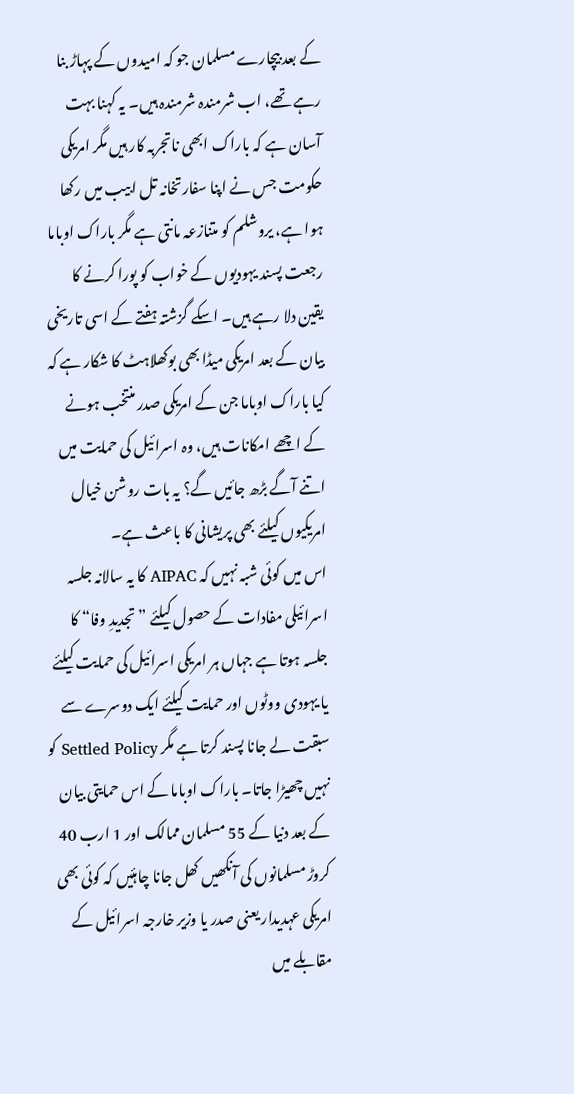کے بعد بیچارے مسلمان جو کہ امیدوں کے پہاڑ بنا رہے تھے، اب شرمندہ شرمندہ ہیں۔ یہ کہنا بہت آسان ہے کہ باراک ابھی ناتجربہ کار ہیں مگر امریکی حکومت جس نے اپنا سفارتخانہ تل ابیب میں رکھا ہوا ہے، یروشلم کو متنازعہ مانتی ہے مگر باراک اوباما رجعت پسند یہودیوں کے خواب کو پورا کرنے کا یقین دلا رہے ہیں۔ اسکے گزشتہ ہفتے کے اسی تاریخی بیان کے بعد امریکی میڈا بھی بوکھلاہٹ کا شکار ہے کہ کیا باراک اوباما جن کے امریکی صدر منتخب ہونے کے اچھے امکانات ہیں، وہ اسرائیل کی حمایت میں اتنے آگے بڑھ جائیں گے؟ یہ بات روشن خیال امریکیوں کیلئے بھی پریشانی کا باعث ہے۔
اس میں کوئی شبہ نہیں کہ AIPAC کا یہ سالانہ جلسہ اسرائیلی مفادات کے حصول کیلئے ”تجدیدِ وفا“ کا جلسہ ہوتا ہے جہاں ہر امریکی اسرائیل کی حمایت کیلئے یا یہودی ووٹوں اور حمایت کیلئے ایک دوسرے سے سبقت لے جانا پسند کرتا ہے مگر Settled Policy کو نہیں چھیڑا جاتا۔ باراک اوباما کے اس حمایتی بیان کے بعد دنیا کے 55 مسلمان ممالک اور 1 ارب 40 کروڑ مسلمانوں کی آنکھیں کھل جانا چاہئیں کہ کوئی بھی امریکی عہدیدار یعنی صدر یا وزیر خارجہ اسرائیل کے مقابلے میں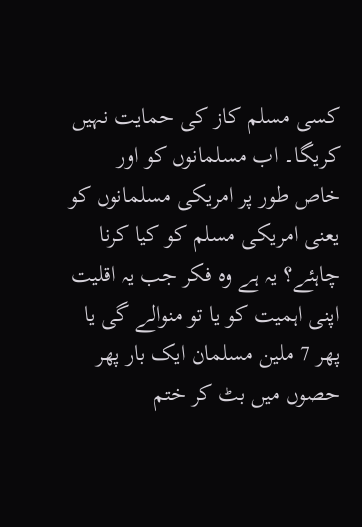کسی مسلم کاز کی حمایت نہیں کریگا۔ اب مسلمانوں کو اور خاص طور پر امریکی مسلمانوں کو یعنی امریکی مسلم کو کیا کرنا چاہئے؟ یہ ہے وہ فکر جب یہ اقلیت اپنی اہمیت کو یا تو منوالے گی یا پھر 7 ملین مسلمان ایک بار پھر حصوں میں بٹ کر ختم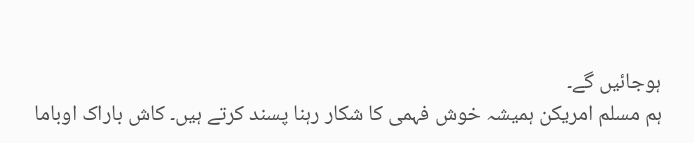ہوجائیں گے۔
ہم مسلم امریکن ہمیشہ خوش فہمی کا شکار رہنا پسند کرتے ہیں۔ کاش باراک اوباما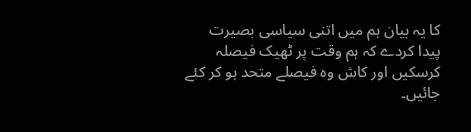کا یہ بیان ہم میں اتنی سیاسی بصیرت پیدا کردے کہ ہم وقت پر ٹھیک فیصلہ کرسکیں اور کاش وہ فیصلے متحد ہو کر کئے جائیں۔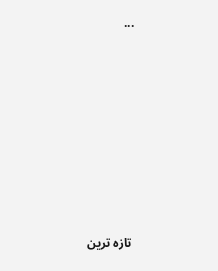...










 تازہ ترین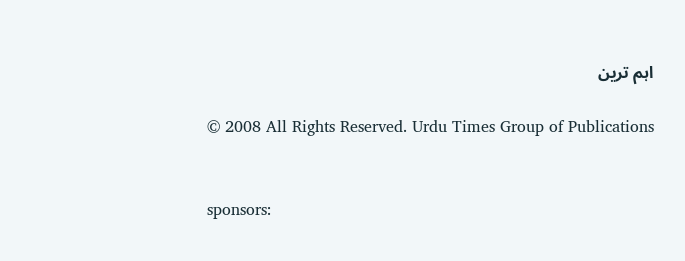اہم ترین

© 2008 All Rights Reserved. Urdu Times Group of Publications


sponsors: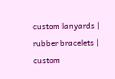custom lanyards | rubber bracelets | custom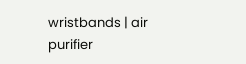wristbands | air purifier